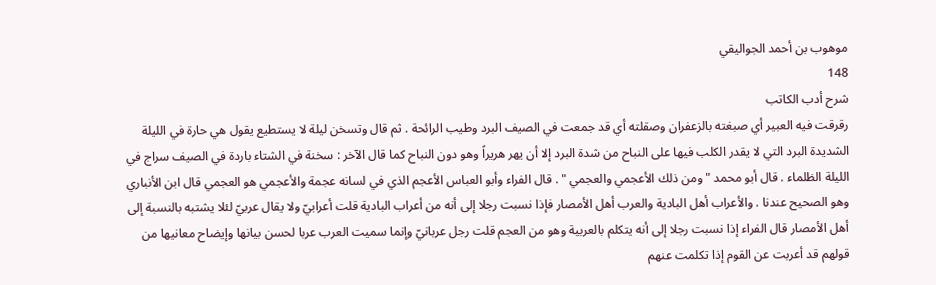موهوب بن أحمد الجواليقي
148
شرح أدب الكاتب
رقرقت فيه العبير أي صبغته بالزعفران وصقلته أي قد جمعت في الصيف البرد وطيب الرائحة . ثم قال وتسخن ليلة لا يستطيع يقول هي حارة في الليلة الشديدة البرد التي لا يقدر الكلب فيها على النباح من شدة البرد إلا أن يهر هريراً وهو دون النباح كما قال الآخر : سخنة في الشتاء باردة في الصيف سراج في الليلة الظلماء . قال أبو محمد " ومن ذلك الأعجمي والعجمي " . قال الفراء وأبو العباس الأعجم الذي في لسانه عجمة والأعجمي هو العجمي قال ابن الأنباري وهو الصحيح عندنا . والأعراب أهل البادية والعرب أهل الأمصار فإذا نسبت رجلا إلى أنه من أعراب البادية قلت أعرابيّ ولا يقال عربيّ لئلا يشتبه بالنسبة إلى أهل الأمصار قال الفراء إذا نسبت رجلا إلى أنه يتكلم بالعربية وهو من العجم قلت رجل عربانيّ وإنما سميت العرب عربا لحسن بيانها وإيضاح معانيها من قولهم قد أعربت عن القوم إذا تكلمت عنهم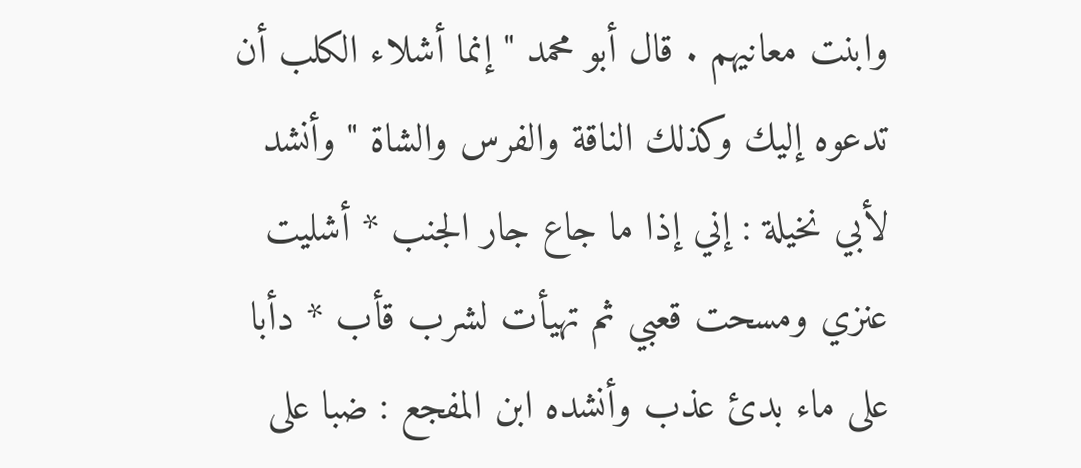وابنت معانيهم . قال أبو محمد " إنما أشلاء الكلب أن تدعوه إليك وكذلك الناقة والفرس والشاة " وأنشد لأبي نخيلة : إني إذا ما جاع جار الجنب * أشليت عنزي ومسحت قعبي ثم تهيأت لشرب قأب * دأبا على ماء بدئ عذب وأنشده ابن المفجع : ضبا على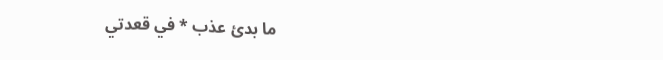ما بدئ عذب * في قعدتي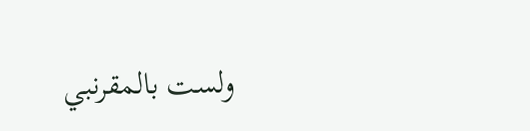ولست بالمقرنبي